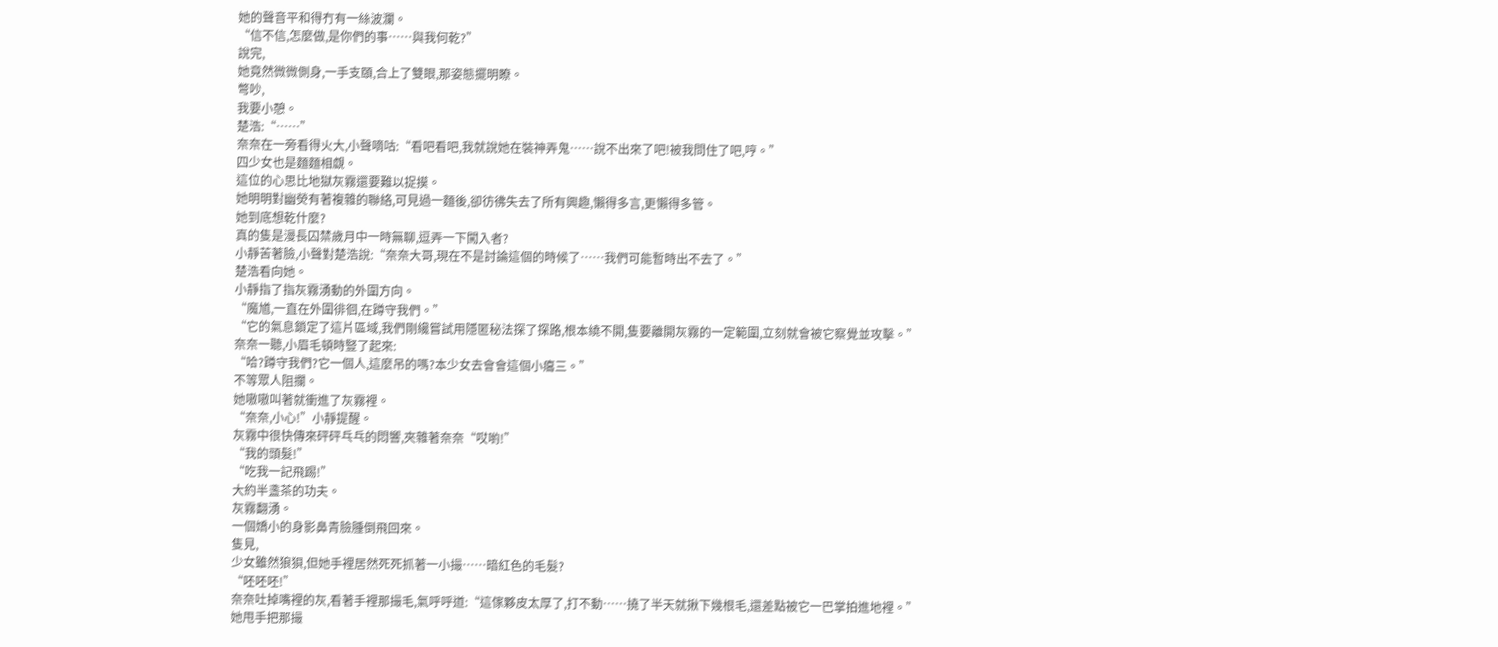她的聲音平和得冇有一絲波瀾。
“信不信,怎麼做,是你們的事……與我何乾?”
說完,
她竟然微微側身,一手支頤,合上了雙眼,那姿態擺明瞭。
彆吵,
我要小憩。
楚浩:“……”
奈奈在一旁看得火大,小聲嘀咕:“看吧看吧,我就說她在裝神弄鬼……說不出來了吧!被我問住了吧,哼。”
四少女也是麵麵相覷。
這位的心思比地獄灰霧還要難以捉摸。
她明明對幽熒有著複雜的聯絡,可見過一麵後,卻彷彿失去了所有興趣,懶得多言,更懶得多管。
她到底想乾什麼?
真的隻是漫長囚禁歲月中一時無聊,逗弄一下闖入者?
小靜苦著臉,小聲對楚浩說:“奈奈大哥,現在不是討論這個的時候了……我們可能暫時出不去了。”
楚浩看向她。
小靜指了指灰霧湧動的外圍方向。
“魔馗,一直在外圍徘徊,在蹲守我們。”
“它的氣息鎖定了這片區域,我們剛纔嘗試用隱匿秘法探了探路,根本繞不開,隻要離開灰霧的一定範圍,立刻就會被它察覺並攻擊。”
奈奈一聽,小眉毛頓時豎了起來:
“哈?蹲守我們?它一個人,這麼吊的嗎?本少女去會會這個小癟三。”
不等眾人阻攔。
她嗷嗷叫著就衝進了灰霧裡。
“奈奈,小心!”小靜提醒。
灰霧中很快傳來砰砰乓乓的悶響,夾雜著奈奈“哎喲!”
“我的頭髮!”
“吃我一記飛踢!”
大約半盞茶的功夫。
灰霧翻湧。
一個嬌小的身影鼻青臉腫倒飛回來。
隻見,
少女雖然狼狽,但她手裡居然死死抓著一小撮……暗紅色的毛髮?
“呸呸呸!”
奈奈吐掉嘴裡的灰,看著手裡那撮毛,氣呼呼道:“這傢夥皮太厚了,打不動……撓了半天就揪下幾根毛,還差點被它一巴掌拍進地裡。”
她甩手把那撮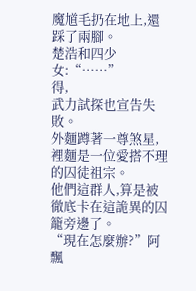魔馗毛扔在地上,還踩了兩腳。
楚浩和四少女:“……”
得,
武力試探也宣告失敗。
外麵蹲著一尊煞星,裡麵是一位愛搭不理的囚徒祖宗。
他們這群人,算是被徹底卡在這詭異的囚籠旁邊了。
“現在怎麼辦?”阿飄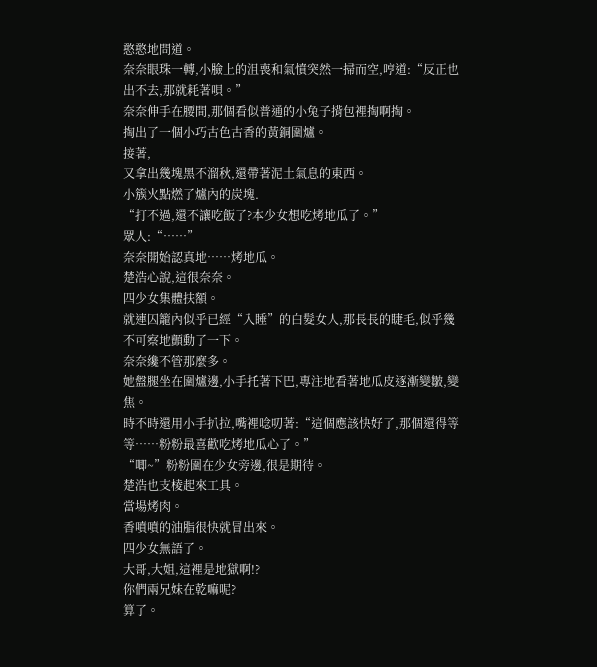憨憨地問道。
奈奈眼珠一轉,小臉上的沮喪和氣憤突然一掃而空,哼道:“反正也出不去,那就耗著唄。”
奈奈伸手在腰間,那個看似普通的小兔子揹包裡掏啊掏。
掏出了一個小巧古色古香的黃銅圍爐。
接著,
又拿出幾塊黑不溜秋,還帶著泥土氣息的東西。
小簇火點燃了爐內的炭塊.
“打不過,還不讓吃飯了?本少女想吃烤地瓜了。”
眾人:“……”
奈奈開始認真地……烤地瓜。
楚浩心說,這很奈奈。
四少女集體扶額。
就連囚籠內似乎已經“入睡”的白髮女人,那長長的睫毛,似乎幾不可察地顫動了一下。
奈奈纔不管那麼多。
她盤腿坐在圍爐邊,小手托著下巴,專注地看著地瓜皮逐漸變皺,變焦。
時不時還用小手扒拉,嘴裡唸叨著:“這個應該快好了,那個還得等等……粉粉最喜歡吃烤地瓜心了。”
“唧~”粉粉圍在少女旁邊,很是期待。
楚浩也支棱起來工具。
當場烤肉。
香噴噴的油脂很快就冒出來。
四少女無語了。
大哥,大姐,這裡是地獄啊!?
你們兩兄妹在乾嘛呢?
算了。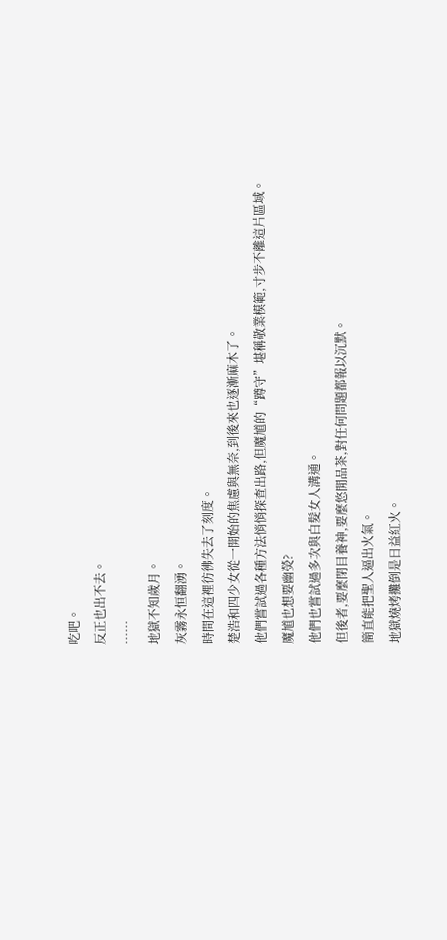吃吧。
反正也出不去。
……
地獄不知歲月。
灰霧永恒翻湧。
時間在這裡彷彿失去了刻度。
楚浩和四少女從一開始的焦慮與無奈,到後來也逐漸麻木了。
他們嘗試過各種方法悄悄探查出路,但魔馗的“蹲守”堪稱敬業模範,寸步不離這片區域。
魔馗也想要幽熒?
他們也嘗試過多次與白髮女人溝通。
但後者,要麼閉目養神,要麼悠閒品茶,對任何問題都報以沉默。
簡直能把聖人逼出火氣。
地獄燒烤攤倒是日益紅火。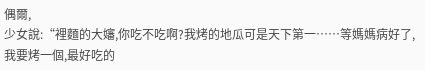偶爾,
少女說:“裡麵的大嬸,你吃不吃啊?我烤的地瓜可是天下第一……等媽媽病好了,我要烤一個,最好吃的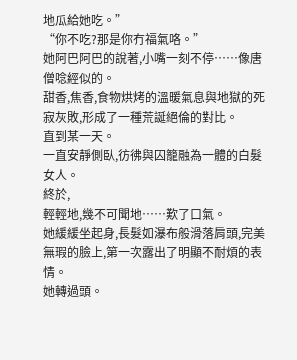地瓜給她吃。”
“你不吃?那是你冇福氣咯。”
她阿巴阿巴的說著,小嘴一刻不停……像唐僧唸經似的。
甜香,焦香,食物烘烤的溫暖氣息與地獄的死寂灰敗,形成了一種荒誕絕倫的對比。
直到某一天。
一直安靜側臥,彷彿與囚籠融為一體的白髮女人。
終於,
輕輕地,幾不可聞地……歎了口氣。
她緩緩坐起身,長髮如瀑布般滑落肩頭,完美無瑕的臉上,第一次露出了明顯不耐煩的表情。
她轉過頭。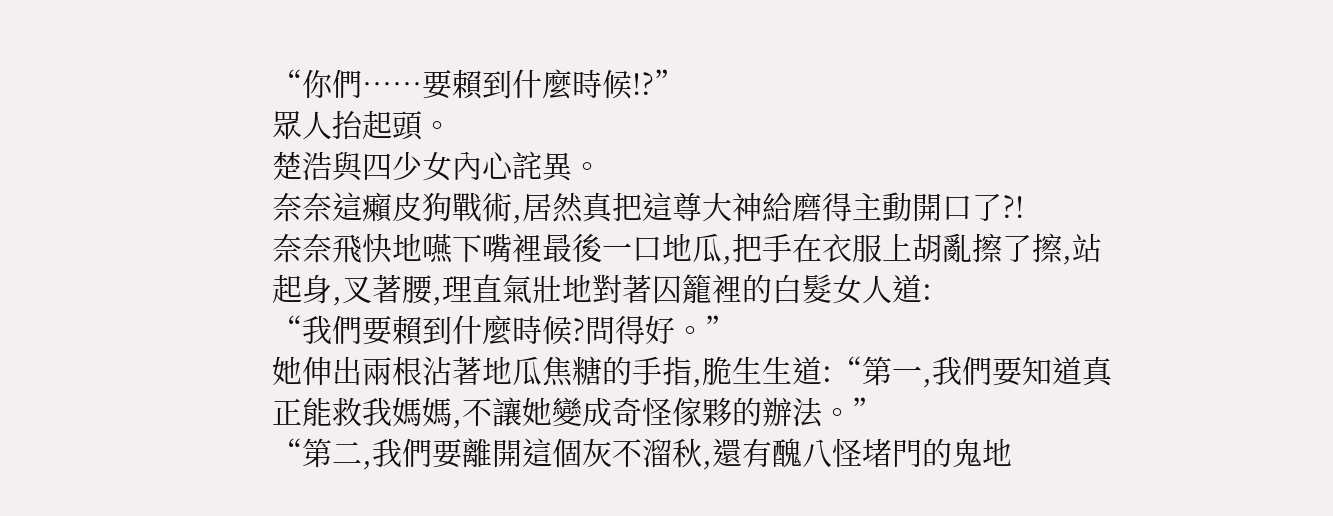“你們……要賴到什麼時候!?”
眾人抬起頭。
楚浩與四少女內心詫異。
奈奈這癩皮狗戰術,居然真把這尊大神給磨得主動開口了?!
奈奈飛快地嚥下嘴裡最後一口地瓜,把手在衣服上胡亂擦了擦,站起身,叉著腰,理直氣壯地對著囚籠裡的白髮女人道:
“我們要賴到什麼時候?問得好。”
她伸出兩根沾著地瓜焦糖的手指,脆生生道:“第一,我們要知道真正能救我媽媽,不讓她變成奇怪傢夥的辦法。”
“第二,我們要離開這個灰不溜秋,還有醜八怪堵門的鬼地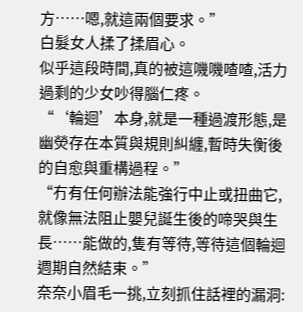方……嗯,就這兩個要求。”
白髮女人揉了揉眉心。
似乎這段時間,真的被這嘰嘰喳喳,活力過剩的少女吵得腦仁疼。
“‘輪迴’本身,就是一種過渡形態,是幽熒存在本質與規則糾纏,暫時失衡後的自愈與重構過程。”
“冇有任何辦法能強行中止或扭曲它,就像無法阻止嬰兒誕生後的啼哭與生長……能做的,隻有等待,等待這個輪迴週期自然結束。”
奈奈小眉毛一挑,立刻抓住話裡的漏洞: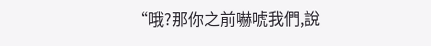“哦?那你之前嚇唬我們,說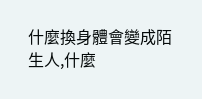什麼換身體會變成陌生人,什麼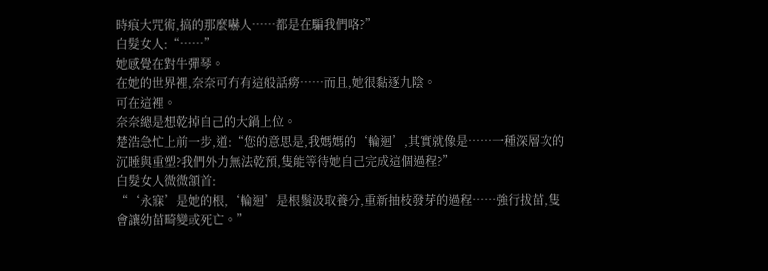時痕大咒術,搞的那麼嚇人……都是在騙我們咯?”
白髮女人:“……”
她感覺在對牛彈琴。
在她的世界裡,奈奈可冇有這般話癆……而且,她很黏逐九陰。
可在這裡。
奈奈總是想乾掉自己的大鍋上位。
楚浩急忙上前一步,道:“您的意思是,我媽媽的‘輪迴’,其實就像是……一種深層次的沉睡與重塑?我們外力無法乾預,隻能等待她自己完成這個過程?”
白髮女人微微頷首:
“‘永寐’是她的根,‘輪迴’是根鬚汲取養分,重新抽枝發芽的過程……強行拔苗,隻會讓幼苗畸變或死亡。”